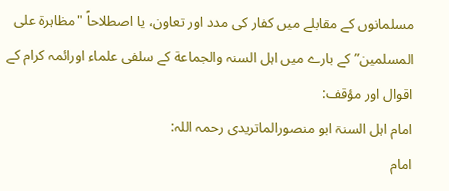مسلمانوں کے مقابلے میں کفار کی مدد اور تعاون، یا اصطلاحاً "مظاہرۃ علی المسلمین” کے بارے میں اہل السنہ والجماعة کے سلفی علماء اورائمہ کرام کے اقوال اور مؤقف:
امام اہل السنۃ ابو منصورالماتریدی رحمہ اللہ:
امام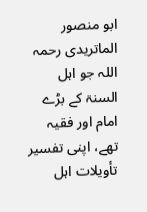ابو منصور الماتریدی رحمہ اللہ جو اہل السنۃ کے بڑے امام اور فقیہ تھے، اپنی تفسیر تأویلات اہل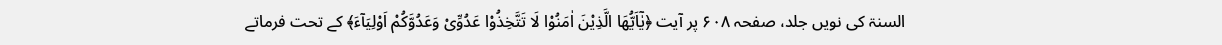السنۃ کی نویں جلد، صفحہ ۶۰۸ پر آیت ﴿يٰۤاَيُّهَا الَّذِيْنَ اٰمَنُوْا لَا تَتَّخِذُوْا عَدُوِّىْ وَعَدُوَّكُمْ اَوْلِيَآءَ﴾ کے تحت فرماتے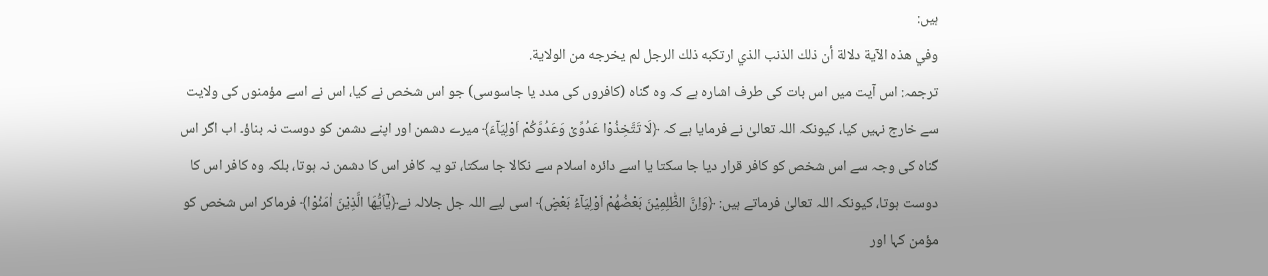ہیں:
وفي هذه الآية دلالة أن ذلك الذنب الذي ارتكبه ذلك الرجل لم يخرجه من الولاية.
ترجمہ: اس آیت میں اس بات کی طرف اشارہ ہے کہ وہ گناہ (کافروں کی مدد یا جاسوسی) جو اس شخص نے کیا، اس نے اسے مؤمنوں کی ولایت سے خارج نہیں کیا، کیونکہ اللہ تعالیٰ نے فرمایا ہے کہ ﴿لَا تَتَّخِذُوْا عَدُوِّىْ وَعَدُوَّكُمْ اَوْلِيَآءَ﴾ میرے دشمن اور اپنے دشمن کو دوست نہ بناؤ۔ اب اگر اس گناہ کی وجہ سے اس شخص کو کافر قرار دیا جا سکتا یا اسے دائرہ اسلام سے نکالا جا سکتا، تو یہ کافر اس کا دشمن نہ ہوتا، بلکہ وہ کافر اس کا دوست ہوتا، کیونکہ اللہ تعالیٰ فرماتے ہیں: ﴿وَاِنَّ الظّٰلِمِيْنَ بَعْضُهُمْ اَوْلِيَآءُ بَعْضٍ﴾ اسی لیے اللہ جل جلالہ نے﴿يٰۤاَيُّهَا الَّذِيْنَ اٰمَنُوْا﴾ فرماکر اس شخص کو مؤمن کہا اور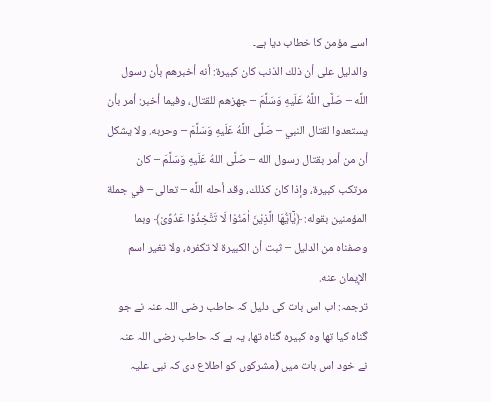اسے مؤمن کا خطاب دیا ہے۔
والدليل على أن ذلك الذنب كان كبيرة: أنه أخبرهم بأن رسول اللَّه – صَلَّى اللَّهُ عَلَيهِ وَسَلَّمَ – جهزهم للقتال، وفيما أخبر: أمر بأن يستعدوا لقتال النبي – صَلَّى اللَّهُ عَلَيهِ وَسَلَّمَ – وحربه. ولا يشكل أن من أمر بقتال رسول الله – صَلَّى اللهُ عَلَيهِ وَسَلَّمَ – كان مرتكب كبيرة، وإذا كان كذلك، وقد أحله اللَّه – تعالى – في جملة المؤمنين بقوله: ﴿يٰۤاَيُّهَا الَّذِيْنَ اٰمَنُوْا لَا تَتَّخِذُوْا عَدُوِّىْ﴾ وبما وصفناه من الدليل – ثبت أن الكبيرة لا تكفره، ولا تغير اسم الإيمان عنه.
ترجمہ: اب اس بات کی دلیل کہ حاطب رضی اللہ عنہ نے جو گناہ کیا تھا وہ کبیرہ گناہ تھا، یہ ہے کہ حاطب رضی اللہ عنہ نے خود اس بات میں (مشرکوں کو اطلاع دی کہ نبی علیہ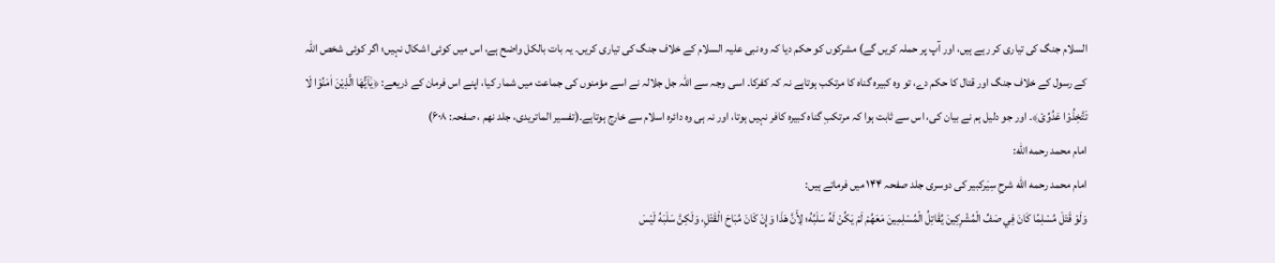السلام جنگ کی تیاری کر رہے ہیں، اور آپ پر حملہ کریں گے) مشرکوں کو حکم دیا کہ وہ نبی علیہ السلام کے خلاف جنگ کی تیاری کریں۔ یہ بات بالکل واضح ہے، اس میں کوئی اشکال نہیں؛ اگر کوئی شخص اللہ کے رسول کے خلاف جنگ اور قتال کا حکم دے، تو وہ کبیرہ گناہ کا مرتکب ہوتاہے نہ کہ کفرکا۔ اسی وجہ سے اللہ جل جلالہ نے اسے مؤمنوں کی جماعت میں شمار کیا، اپنے اس فرمان کے ذریعے: ﴿يٰۤاَيُّهَا الَّذِيْنَ اٰمَنُوْا لَا تَتَّخِذُوْا عَدُوِّىْ﴾۔ اور جو دلیل ہم نے بیان کی، اس سے ثابت ہوا کہ مرتکبِ گناہ کبیرہ کافر نہیں ہوتا، اور نہ ہی وہ دائرہ اسلام سے خارج ہوتاہے۔(تفسیر الماتریدی، جلد نهم ، صفحہ: ۶۰۸)
امام محمد رحمه الله:
امام محمد رحمه الله شرحِ سِیَرکبیر کی دوسری جلد صفحہ ۱۴۴ میں فرماتے ہیں:
وَلَوْ قَتَلَ مُسْلِمًا كَانَ فِي صَفِّ الْمُشْرِكِينَ يُقَاتِلُ الْمُسْلِمِينَ مَعَهُمْ لَمْ يَكُنْ لَهُ سَلَبُهُ؛ لِأَنَّ هَذَا وَإِنْ كَانَ مُبَاحَ الْقَتْلِ، وَلَكِنَّ سَلَبَهُ لَيْسَ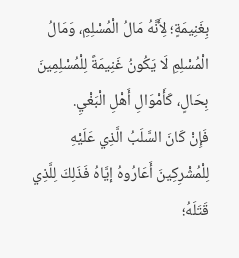بِغَنِيمَةٍ؛ لِأَنَّهُ مَالُ الْمُسْلِمِ، وَمَالُ الْمُسْلِمِ لَا يَكُونُ غَنِيمَةً لِلْمُسْلِمِينَ بِحَالٍ، كَأَمْوَالِ أَهْلِ الْبَغْيِ.
فَإِنْ كَانَ السَّلَبُ الَّذِي عَلَيْهِ لِلْمُشْرِكِينَ أَعَارُوهُ إيَّاهُ فَذَلِكَ لِلَّذِي قَتَلَهُ؛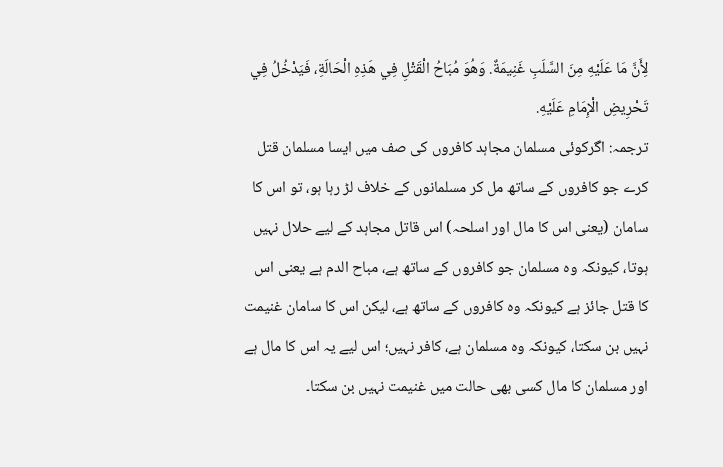لِأَنَّ مَا عَلَيْهِ مِنَ السَّلَبِ غَنِيمَةٌ. وَهُوَ مُبَاحُ الْقَتْلِ فِي هَذِهِ الْحَالَةِ، فَيَدْخُلُ فِي تَحْرِيضِ الْإِمَامِ عَلَيْهِ.
ترجمہ: اگرکوئی مسلمان مجاہد کافروں کی صف میں ایسا مسلمان قتل کرے جو کافروں کے ساتھ مل کر مسلمانوں کے خلاف لڑ رہا ہو، تو اس کا سامان (یعنی اس کا مال اور اسلحہ) اس قاتل مجاہد کے لیے حلال نہیں ہوتا، کیونکہ وہ مسلمان جو کافروں کے ساتھ ہے، مباح الدم ہے یعنی اس کا قتل جائز ہے کیونکہ وہ کافروں کے ساتھ ہے، لیکن اس کا سامان غنیمت نہیں بن سکتا، کیونکہ وہ مسلمان ہے، کافر نہیں؛ اس لیے یہ اس کا مال ہے اور مسلمان کا مال کسی بھی حالت میں غنیمت نہیں بن سکتا۔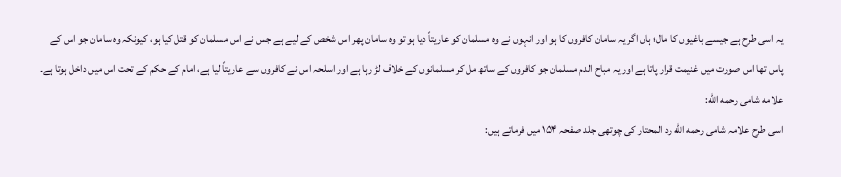یہ اسی طرح ہے جیسے باغیوں کا مال؛ ہاں اگر یہ سامان کافروں کا ہو اور انہوں نے وہ مسلمان کو عاریتاً دیا ہو تو وہ سامان پھر اس شخص کے لیے ہے جس نے اس مسلمان کو قتل کیا ہو، کیونکہ وہ سامان جو اس کے پاس تھا اس صورت میں غنیمت قرار پاتا ہے اور یہ مباح الدم مسلمان جو کافروں کے ساتھ مل کر مسلمانوں کے خلاف لڑ رہا ہے اور اسلحہ اس نے کافروں سے عاریتاً لیا ہے، امام کے حکم کے تحت اس میں داخل ہوتا ہے۔
علامه شامی رحمه الله:
اسی طرح علامہ شامی رحمه الله رد المحتار کی چوتھی جلد صفحہ ۱۵۴ میں فرماتے ہیں: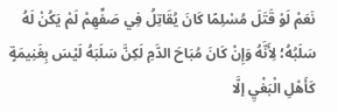نَعَمْ لَوْ قَتَلَ مُسْلِمًا كَانَ يُقَاتِلُ فِي صَفِّهِمْ لَمْ يَكُنْ لَهُ سَلَبُهُ؛ لِأَنَّهُ وَإِنْ كَانَ مُبَاحَ الدَّمِ لَكِنَّ سَلَبَهُ لَيْسَ بِغَنِيمَةٍ كَأَهْلِ الْبَغْيِ إلَّا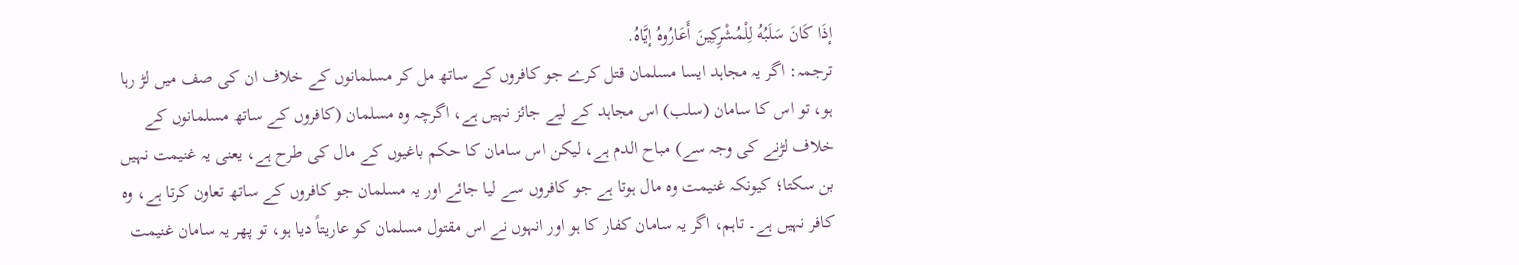إذَا كَانَ سَلَبُهُ لِلْمُشْرِكِينَ أَعَارُوهُ إيَّاهُ.
ترجمہ: اگر یہ مجاہد ایسا مسلمان قتل کرے جو کافروں کے ساتھ مل کر مسلمانوں کے خلاف ان کی صف میں لڑ رہا ہو، تو اس کا سامان (سلب) اس مجاہد کے لیے جائز نہیں ہے، اگرچہ وہ مسلمان (کافروں کے ساتھ مسلمانوں کے خلاف لڑنے کی وجہ سے) مباح الدم ہے، لیکن اس سامان کا حکم باغیوں کے مال کی طرح ہے، یعنی یہ غنیمت نہیں بن سکتا؛ کیونکہ غنیمت وہ مال ہوتا ہے جو کافروں سے لیا جائے اور یہ مسلمان جو کافروں کے ساتھ تعاون کرتا ہے، وہ کافر نہیں ہے۔ تاہم، اگر یہ سامان کفار کا ہو اور انہوں نے اس مقتول مسلمان کو عاریتاً دیا ہو، تو پھر یہ سامان غنیمت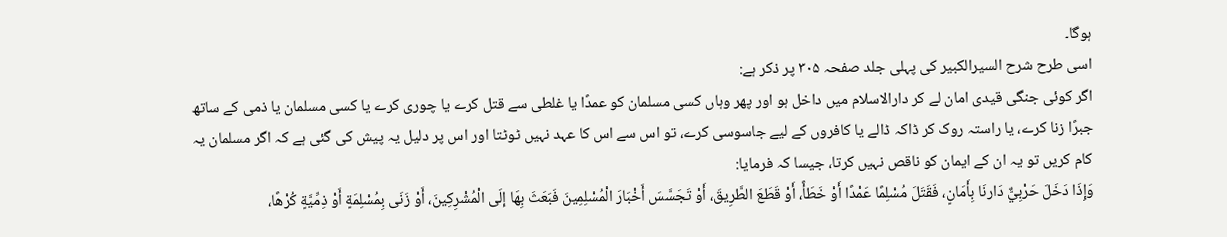ہوگا۔
اسی طرح شرح السیرالکبیر کی پہلی جلد صفحہ ۳۰۵ پر ذکر ہے:
اگر کوئی جنگی قیدی امان لے کر دارالاسلام میں داخل ہو اور پھر وہاں کسی مسلمان کو عمدًا یا غلطی سے قتل کرے یا چوری کرے یا کسی مسلمان یا ذمی کے ساتھ جبرًا زنا کرے، یا راستہ روک کر ڈاکہ ڈالے یا کافروں کے لیے جاسوسی کرے، تو اس سے اس کا عہد نہیں ٹوٹتا اور اس پر دلیل یہ پیش کی گئی ہے کہ اگر مسلمان یہ کام کریں تو یہ ان کے ایمان کو ناقص نہیں کرتا، جیسا کہ فرمایا:
وَإِذَا دَخَلَ حَرْبِيٌّ دَارنَا بِأَمَانٍ، فَقَتَلَ مُسْلِمًا عَمْدًا أَوْ خَطَأً، أَوْ قَطَعَ الطَّرِيقَ، أَوْ تَجَسَّسَ أَخْبَارَ الْمُسْلِمِينَ فَبَعَثَ بِهَا إلَى الْمُشْرِكِينَ، أَوْ زَنَى بِمُسْلِمَةٍ أَوْ ذِمِّيَّةٍ كُرْهًا،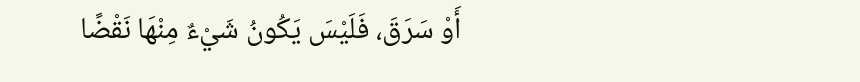أَوْ سَرَقَ، فَلَيْسَ يَكُونُ شَيْءٌ مِنْهَا نَقْضًا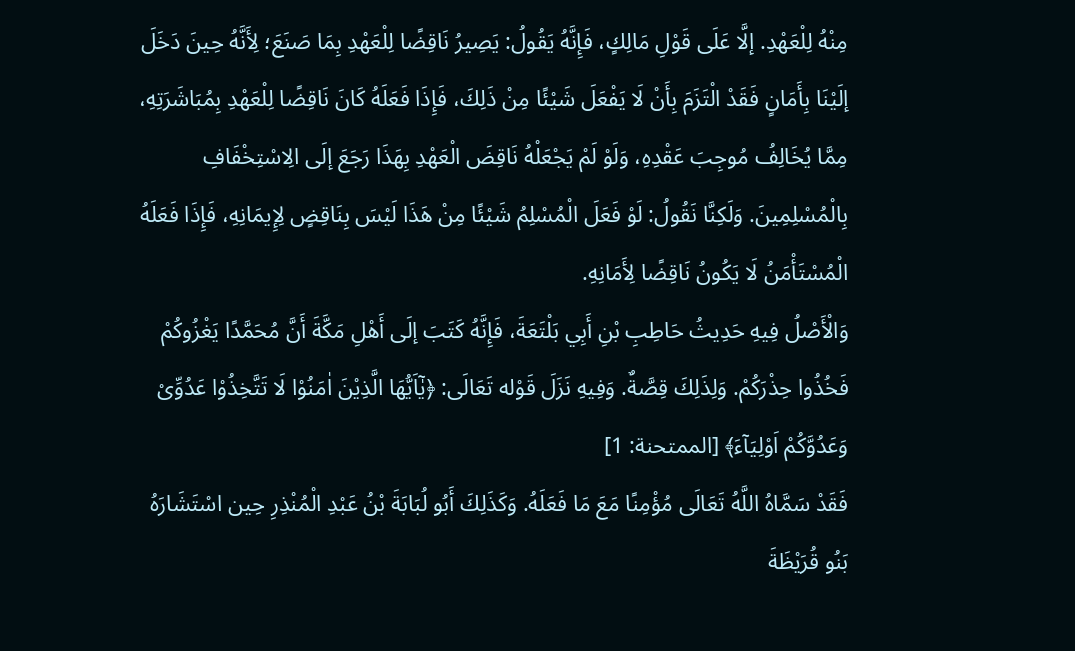مِنْهُ لِلْعَهْدِ. إلَّا عَلَى قَوْلِ مَالِكٍ، فَإِنَّهُ يَقُولُ: يَصِيرُ نَاقِضًا لِلْعَهْدِ بِمَا صَنَعَ؛ لِأَنَّهُ حِينَ دَخَلَ إلَيْنَا بِأَمَانٍ فَقَدْ الْتَزَمَ بِأَنْ لَا يَفْعَلَ شَيْئًا مِنْ ذَلِكَ، فَإِذَا فَعَلَهُ كَانَ نَاقِضًا لِلْعَهْدِ بِمُبَاشَرَتِهِ، مِمَّا يُخَالِفُ مُوجِبَ عَقْدِهِ، وَلَوْ لَمْ يَجْعَلْهُ نَاقِضَ الْعَهْدِ بِهَذَا رَجَعَ إلَى الِاسْتِخْفَافِ بِالْمُسْلِمِينَ. وَلَكِنَّا نَقُولُ: لَوْ فَعَلَ الْمُسْلِمُ شَيْئًا مِنْ هَذَا لَيْسَ بِنَاقِضٍ لِإِيمَانِهِ، فَإِذَا فَعَلَهُ الْمُسْتَأْمَنُ لَا يَكُونُ نَاقِضًا لِأَمَانِهِ.
وَالْأَصْلُ فِيهِ حَدِيثُ حَاطِبِ بْنِ أَبِي بَلْتَعَةَ، فَإِنَّهُ كَتَبَ إلَى أَهْلِ مَكَّةَ أَنَّ مُحَمَّدًا يَغْزُوكُمْ فَخُذُوا حِذْرَكُمْ. وَلِذَلِكَ قِصَّةٌ. وَفِيهِ نَزَلَ قَوْله تَعَالَى: ﴿يٰۤاَيُّهَا الَّذِيْنَ اٰمَنُوْا لَا تَتَّخِذُوْا عَدُوِّىْ وَعَدُوَّكُمْ اَوْلِيَآءَ﴾ [الممتحنة: 1]
فَقَدْ سَمَّاهُ اللَّهُ تَعَالَى مُؤْمِنًا مَعَ مَا فَعَلَهُ. وَكَذَلِكَ أَبُو لُبَابَةَ بْنُ عَبْدِ الْمُنْذِرِ حِين اسْتَشَارَهُ بَنُو قُرَيْظَةَ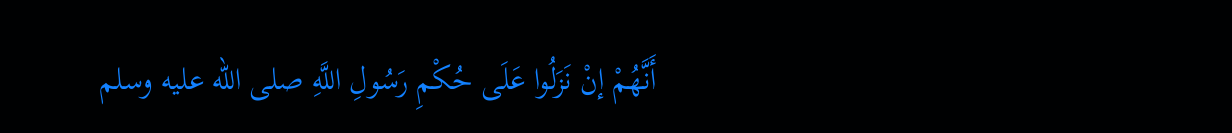أَنَّهُمْ إنْ نَزَلُوا عَلَى حُكْمِ رَسُولِ اللَّهِ صلى الله عليه وسلم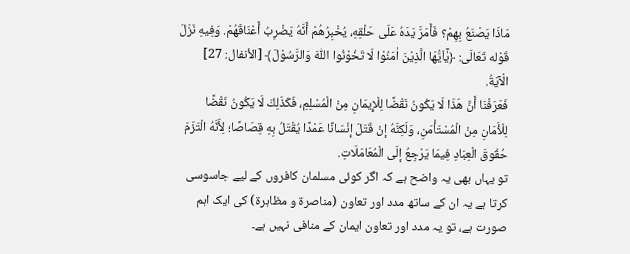مَاذَا يَصْنَعُ بِهِمْ؟ فَأَمَرَّ يَدَهُ عَلَى حَلْقِهِ، يُخْبِرُهُمْ أَنَّهُ يَضْرِبُ أَعْنَاقَهُمْ. وَفِيهِ نَزَلَ قَوْله تَعَالَى: ﴿يٰۤاَيُّهَا الَّذِيْنَ اٰمَنُوْا لَا تَخُوْنُوا اللّٰهَ وَالرَّسُوْلَ﴾ [الأنفال: 27] الْآيَةُ.
فَعَرَفْنَا أَنَّ هَذَا لَا يَكُونُ نَقْضًا لِلْإِيمَانِ مِنْ الْمُسْلِمِ، فَكَذَلِكَ لَا يَكُونُ نَقْضًا لِلْأَمَانِ مِنْ الْمُسْتَأْمَنِ، وَلَكِنَّهُ إنْ قَتَلَ إنْسَانًا عَمْدًا يُقْتَلُ بِهِ قِصَاصًا؛ لِأَنَّهُ الْتَزَمَ حُقُوقَ الْعِبَادِ فِيمَا يَرْجِعُ إلَى الْمُعَامَلَاتِ.
تو یہاں بھی یہ واضح ہے کہ اگر کوئی مسلمان کافروں کے لیے جاسوسی کرتا ہے یہ ان کے ساتھ مدد اور تعاون (مناصرۃ و مظاہرۃ) کی ایک اہم صورت ہے، تو یہ مدد اور تعاون ایمان کے منافی نہیں ہے۔